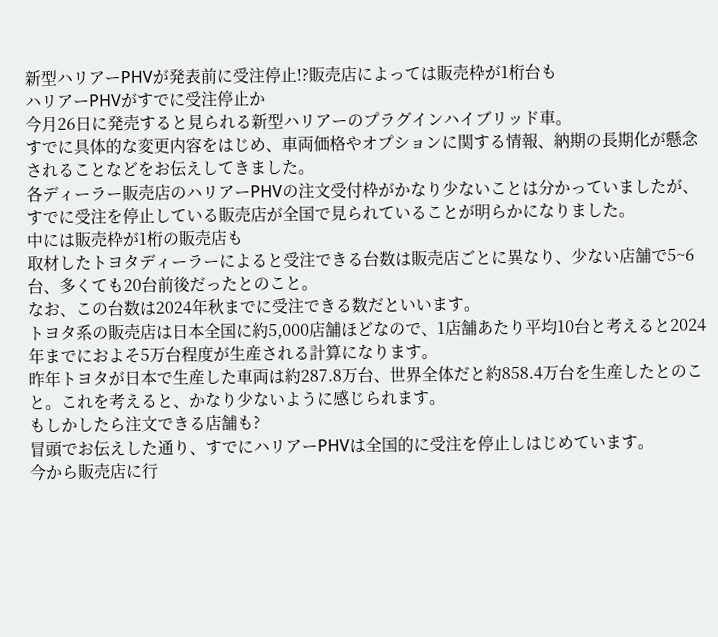新型ハリアーPHVが発表前に受注停止!?販売店によっては販売枠が1桁台も
ハリアーPHVがすでに受注停止か
今月26日に発売すると見られる新型ハリアーのプラグインハイブリッド車。
すでに具体的な変更内容をはじめ、車両価格やオプションに関する情報、納期の長期化が懸念されることなどをお伝えしてきました。
各ディーラー販売店のハリアーPHVの注文受付枠がかなり少ないことは分かっていましたが、すでに受注を停止している販売店が全国で見られていることが明らかになりました。
中には販売枠が1桁の販売店も
取材したトヨタディーラーによると受注できる台数は販売店ごとに異なり、少ない店舗で5~6台、多くても20台前後だったとのこと。
なお、この台数は2024年秋までに受注できる数だといいます。
トヨタ系の販売店は日本全国に約5,000店舗ほどなので、1店舗あたり平均10台と考えると2024年までにおよそ5万台程度が生産される計算になります。
昨年トヨタが日本で生産した車両は約287.8万台、世界全体だと約858.4万台を生産したとのこと。これを考えると、かなり少ないように感じられます。
もしかしたら注文できる店舗も?
冒頭でお伝えした通り、すでにハリアーPHVは全国的に受注を停止しはじめています。
今から販売店に行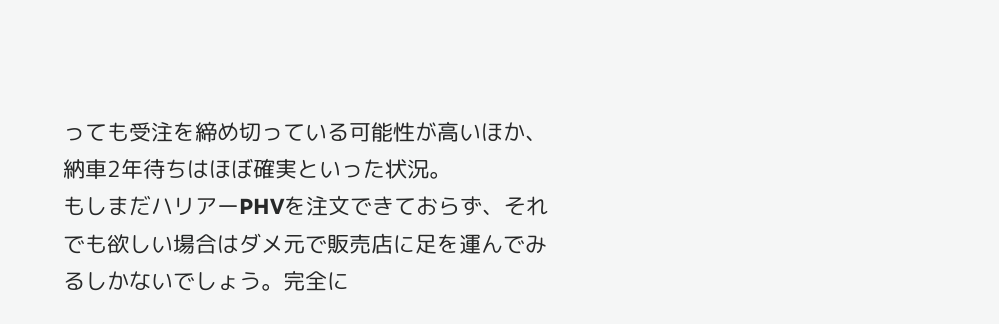っても受注を締め切っている可能性が高いほか、納車2年待ちはほぼ確実といった状況。
もしまだハリアーPHVを注文できておらず、それでも欲しい場合はダメ元で販売店に足を運んでみるしかないでしょう。完全に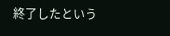終了したという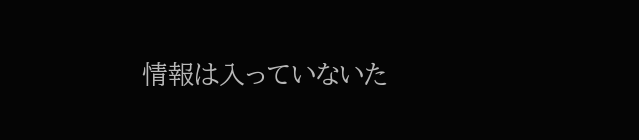情報は入っていないた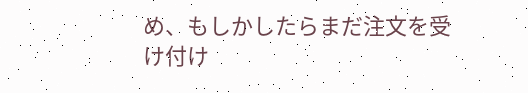め、もしかしたらまだ注文を受け付け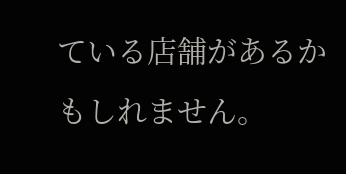ている店舗があるかもしれません。